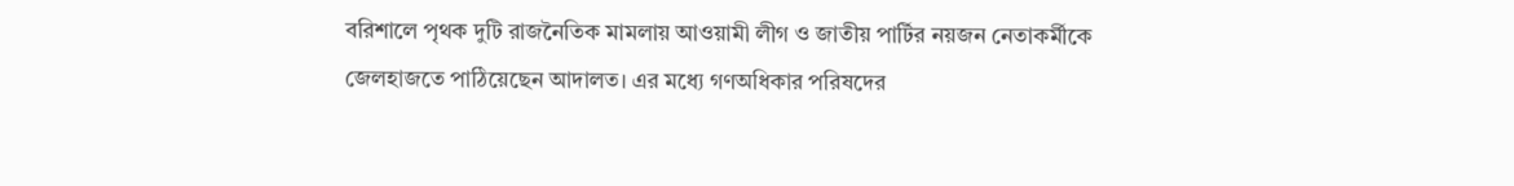বরিশালে পৃথক দুটি রাজনৈতিক মামলায় আওয়ামী লীগ ও জাতীয় পার্টির নয়জন নেতাকর্মীকে জেলহাজতে পাঠিয়েছেন আদালত। এর মধ্যে গণঅধিকার পরিষদের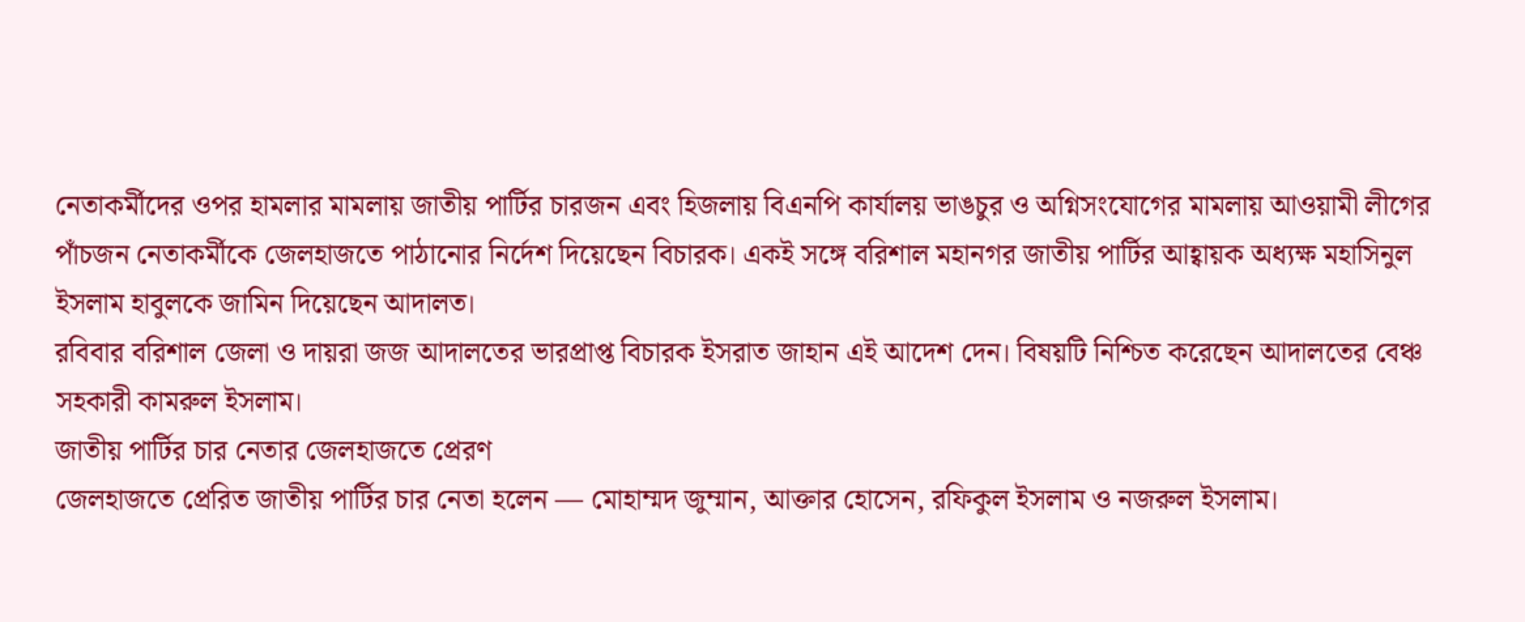নেতাকর্মীদের ওপর হামলার মামলায় জাতীয় পার্টির চারজন এবং হিজলায় বিএনপি কার্যালয় ভাঙচুর ও অগ্নিসংযোগের মামলায় আওয়ামী লীগের পাঁচজন নেতাকর্মীকে জেলহাজতে পাঠানোর নির্দেশ দিয়েছেন বিচারক। একই সঙ্গে বরিশাল মহানগর জাতীয় পার্টির আহ্বায়ক অধ্যক্ষ মহাসিনুল ইসলাম হাবুলকে জামিন দিয়েছেন আদালত।
রবিবার বরিশাল জেলা ও দায়রা জজ আদালতের ভারপ্রাপ্ত বিচারক ইসরাত জাহান এই আদেশ দেন। বিষয়টি নিশ্চিত করেছেন আদালতের বেঞ্চ সহকারী কামরুল ইসলাম।
জাতীয় পার্টির চার নেতার জেলহাজতে প্রেরণ
জেলহাজতে প্রেরিত জাতীয় পার্টির চার নেতা হলেন — মোহাম্মদ জুম্মান, আক্তার হোসেন, রফিকুল ইসলাম ও নজরুল ইসলাম।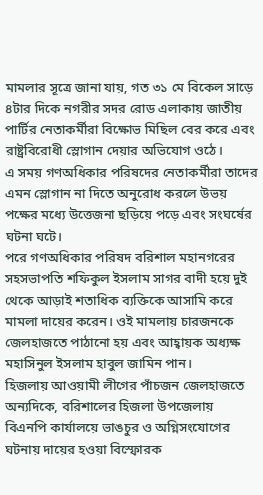মামলার সূত্রে জানা যায়, গত ৩১ মে বিকেল সাড়ে ৪টার দিকে নগরীর সদর রোড এলাকায় জাতীয় পার্টির নেতাকর্মীরা বিক্ষোভ মিছিল বের করে এবং রাষ্ট্রবিরোধী স্লোগান দেয়ার অভিযোগ ওঠে।
এ সময় গণঅধিকার পরিষদের নেতাকর্মীরা তাদের এমন স্লোগান না দিতে অনুরোধ করলে উভয় পক্ষের মধ্যে উত্তেজনা ছড়িয়ে পড়ে এবং সংঘর্ষের ঘটনা ঘটে।
পরে গণঅধিকার পরিষদ বরিশাল মহানগরের সহসভাপতি শফিকুল ইসলাম সাগর বাদী হয়ে দুই থেকে আড়াই শতাধিক ব্যক্তিকে আসামি করে মামলা দায়ের করেন। ওই মামলায় চারজনকে জেলহাজতে পাঠানো হয় এবং আহ্বায়ক অধ্যক্ষ মহাসিনুল ইসলাম হাবুল জামিন পান।
হিজলায় আওয়ামী লীগের পাঁচজন জেলহাজতে
অন্যদিকে, বরিশালের হিজলা উপজেলায় বিএনপি কার্যালয়ে ভাঙচুর ও অগ্নিসংযোগের ঘটনায় দায়ের হওয়া বিস্ফোরক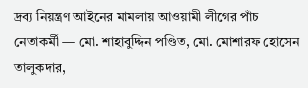দ্রব্য নিয়ন্ত্রণ আইনের মামলায় আওয়ামী লীগের পাঁচ নেতাকর্মী — মো. শাহাবুদ্দিন পণ্ডিত, মো. মোশারফ হোসেন তালুকদার,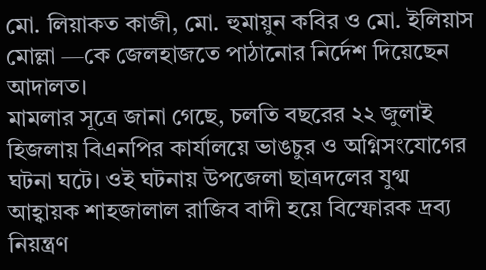মো. লিয়াকত কাজী, মো. হুমায়ুন কবির ও মো. ইলিয়াস মোল্লা —কে জেলহাজতে পাঠানোর নির্দেশ দিয়েছেন আদালত।
মামলার সূত্রে জানা গেছে, চলতি বছরের ২২ জুলাই হিজলায় বিএনপির কার্যালয়ে ভাঙচুর ও অগ্নিসংযোগের ঘটনা ঘটে। ওই ঘটনায় উপজেলা ছাত্রদলের যুগ্ম আহ্বায়ক শাহজালাল রাজিব বাদী হয়ে বিস্ফোরক দ্রব্য নিয়ন্ত্রণ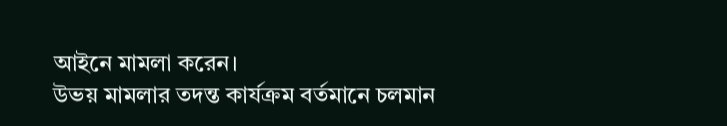আইনে মামলা করেন।
উভয় মামলার তদন্ত কার্যক্রম বর্তমানে চলমান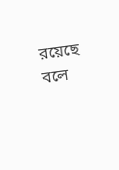রয়েছে বলে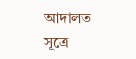আদালত সূত্রে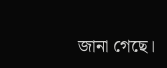জানা গেছে।